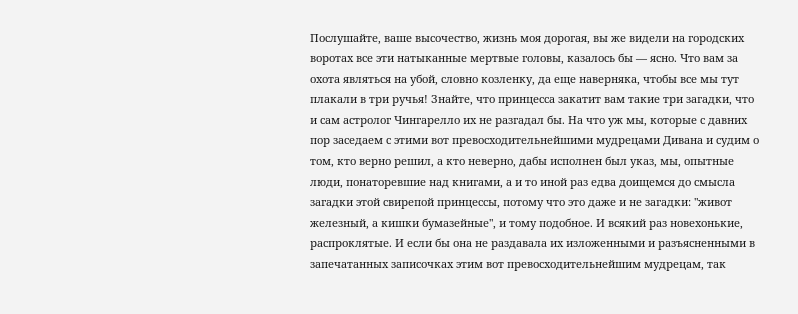Послушайте, ваше высочество, жизнь моя дорогая, вы же видели на городских воротах все эти натыканные мертвые головы, казалось бы — ясно. Что вам за охота являться на убой, словно козленку, да еще наверняка, чтобы все мы тут плакали в три ручья! Знайте, что принцесса закатит вам такие три загадки, что и сам астролог Чингарелло их не разгадал бы. На что уж мы, которые с давних пор заседаем с этими вот превосходительнейшими мудрецами Дивана и судим о том, кто верно решил, а кто неверно, дабы исполнен был указ, мы, опытные люди, понаторевшие над книгами, а и то иной раз едва доищемся до смысла загадки этой свирепой принцессы, потому что это даже и не загадки: "живот железный, а кишки бумазейные", и тому подобное. И всякий раз новехонькие, распроклятые. И если бы она не раздавала их изложенными и разъясненными в запечатанных записочках этим вот превосходительнейшим мудрецам, так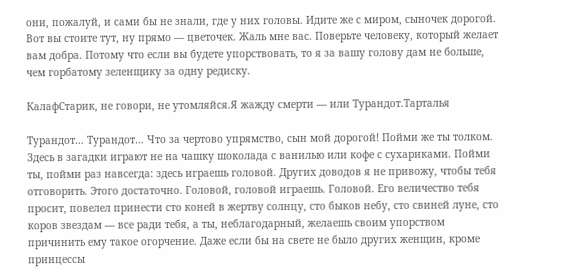они, пожалуй, и сами бы не знали, где у них головы. Идите же с миром, сыночек дорогой. Вот вы стоите тут, ну прямо — цветочек. Жаль мне вас. Поверьте человеку, который желает вам добра. Потому что если вы будете упорствовать, то я за вашу голову дам не больше, чем горбатому зеленщику за одну редиску.

КалафСтарик, не говори, не утомляйся.Я жажду смерти — или Турандот.Тарталья

Турандот… Турандот… Что за чертово упрямство, сын мой дорогой! Пойми же ты толком. Здесь в загадки играют не на чашку шоколада с ванилью или кофе с сухариками. Пойми ты, пойми раз навсегда: здесь играешь головой. Других доводов я не привожу, чтобы тебя отговорить. Этого достаточно. Головой, головой играешь. Головой. Его величество тебя просит, повелел принести сто коней в жертву солнцу, сто быков небу, сто свиней луне, сто коров звездам — все ради тебя, а ты, неблагодарный, желаешь своим упорством причинить ему такое огорчение. Даже если бы на свете не было других женщин, кроме принцессы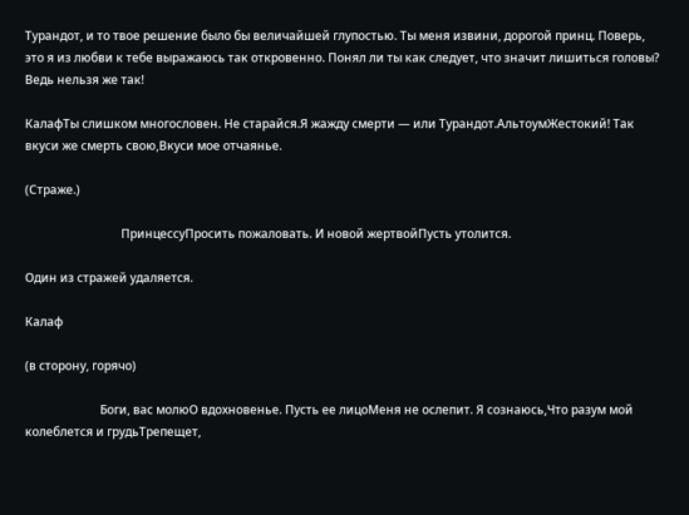Турандот, и то твое решение было бы величайшей глупостью. Ты меня извини, дорогой принц. Поверь, это я из любви к тебе выражаюсь так откровенно. Понял ли ты как следует, что значит лишиться головы? Ведь нельзя же так!

КалафТы слишком многословен. Не старайся.Я жажду смерти — или Турандот.АльтоумЖестокий! Так вкуси же смерть свою,Вкуси мое отчаянье.

(Страже.)

                                ПринцессуПросить пожаловать. И новой жертвойПусть утолится.

Один из стражей удаляется.

Калаф

(в сторону, горячо)

                         Боги, вас молюО вдохновенье. Пусть ее лицоМеня не ослепит. Я сознаюсь,Что разум мой колеблется и грудьТрепещет,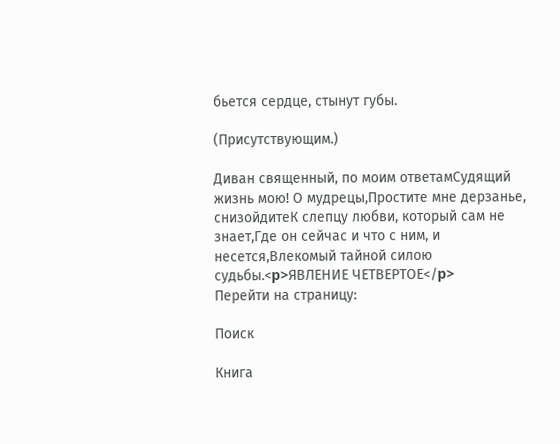бьется сердце, стынут губы.

(Присутствующим.)

Диван священный, по моим ответамСудящий жизнь мою! О мудрецы,Простите мне дерзанье, снизойдитеК слепцу любви, который сам не знает,Где он сейчас и что с ним, и несется,Влекомый тайной силою судьбы.<p>ЯВЛЕНИЕ ЧЕТВЕРТОЕ</p>
Перейти на страницу:

Поиск

Книга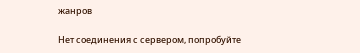жанров

Нет соединения с сервером, попробуйте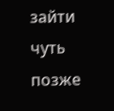зайти чуть позже